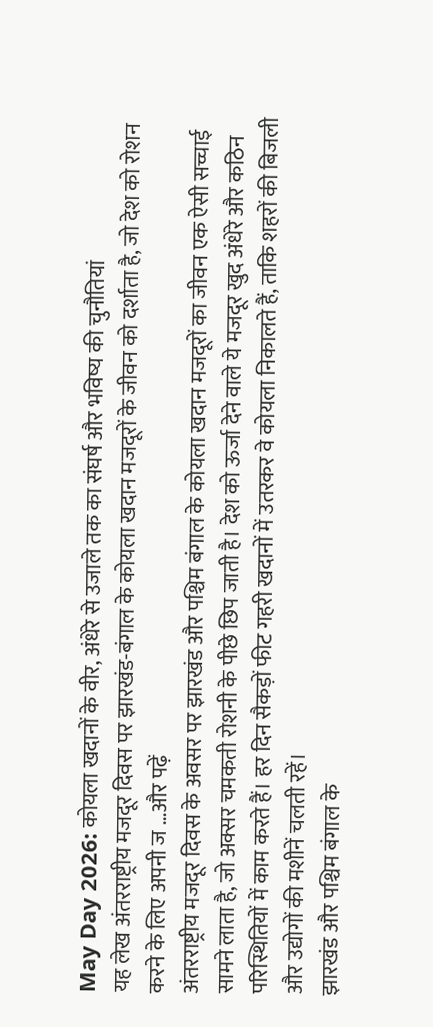May Day 2026: कोयला खदानों के वीर, अंधेरे से उजाले तक का संघर्ष और भविष्य की चुनौतियां
यह लेख अंतरराष्ट्रीय मजदूर दिवस पर झारखंड-बंगाल के कोयला खदान मजदूरों के जीवन को दर्शाता है, जो देश को रोशन करने के लिए अपनी ज …और पढ़ें
अंतरराष्ट्रीय मजदूर दिवस के अवसर पर झारखंड और पश्चिम बंगाल के कोयला खदान मजदूरों का जीवन एक ऐसी सच्चाई सामने लाता है, जो अक्सर चमकती रोशनी के पीछे छिप जाती है। देश को ऊर्जा देने वाले ये मजदूर खुद अंधेरे और कठिन परिस्थितियों में काम करते हैं। हर दिन सैकड़ों फीट गहरी खदानों में उतरकर वे कोयला निकालते हैं, ताकि शहरों की बिजली और उद्योगों की मशीनें चलती रहें।
झारखंड और पश्चिम बंगाल के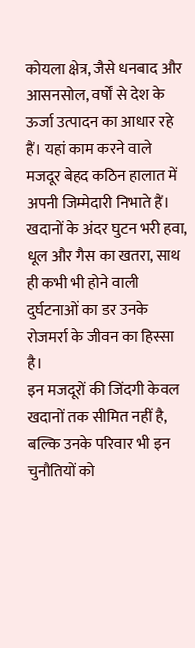कोयला क्षेत्र, जैसे धनबाद और आसनसोल, वर्षों से देश के ऊर्जा उत्पादन का आधार रहे हैं। यहां काम करने वाले मजदूर बेहद कठिन हालात में अपनी जिम्मेदारी निभाते हैं। खदानों के अंदर घुटन भरी हवा, धूल और गैस का खतरा, साथ ही कभी भी होने वाली दुर्घटनाओं का डर उनके रोजमर्रा के जीवन का हिस्सा है।
इन मजदूरों की जिंदगी केवल खदानों तक सीमित नहीं है, बल्कि उनके परिवार भी इन चुनौतियों को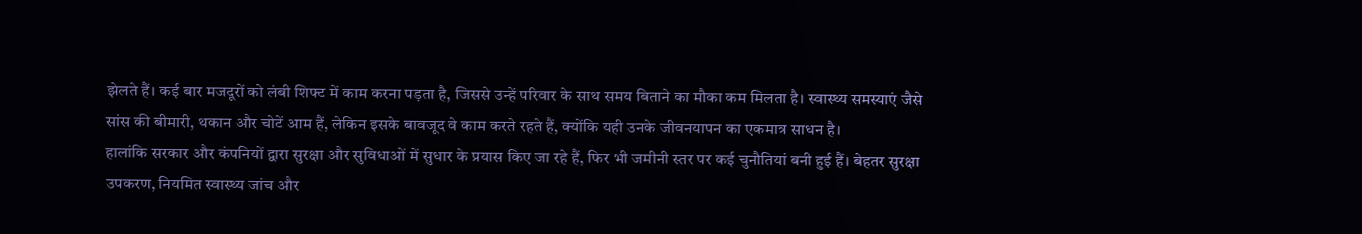झेलते हैं। कई बार मजदूरों को लंबी शिफ्ट में काम करना पड़ता है, जिससे उन्हें परिवार के साथ समय बिताने का मौका कम मिलता है। स्वास्थ्य समस्याएं जैसे सांस की बीमारी, थकान और चोटें आम हैं, लेकिन इसके बावजूद वे काम करते रहते हैं, क्योंकि यही उनके जीवनयापन का एकमात्र साधन है।
हालांकि सरकार और कंपनियों द्वारा सुरक्षा और सुविधाओं में सुधार के प्रयास किए जा रहे हैं, फिर भी जमीनी स्तर पर कई चुनौतियां बनी हुई हैं। बेहतर सुरक्षा उपकरण, नियमित स्वास्थ्य जांच और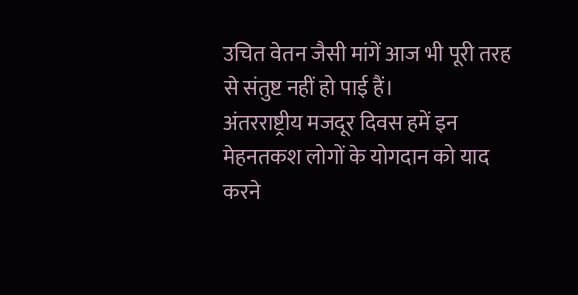उचित वेतन जैसी मांगें आज भी पूरी तरह से संतुष्ट नहीं हो पाई हैं।
अंतरराष्ट्रीय मजदूर दिवस हमें इन मेहनतकश लोगों के योगदान को याद करने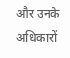और उनके अधिकारों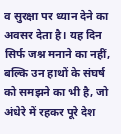व सुरक्षा पर ध्यान देने का अवसर देता है। यह दिन सिर्फ जश्न मनाने का नहीं, बल्कि उन हाथों के संघर्ष को समझने का भी है, जो अंधेरे में रहकर पूरे देश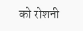को रोशनी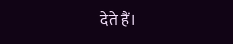देते हैं।